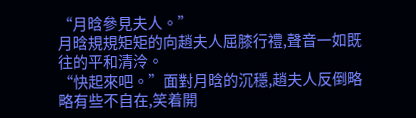“月晗參見夫人。”
月晗規規矩矩的向趙夫人屈膝行禮,聲音一如既往的平和清泠。
“快起來吧。”面對月晗的沉穩,趙夫人反倒略略有些不自在,笑着開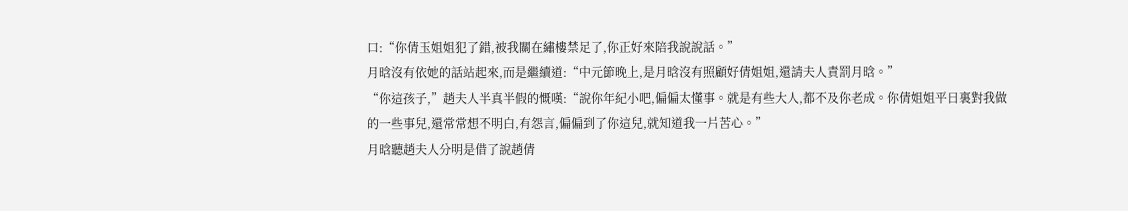口:“你倩玉姐姐犯了錯,被我關在繡樓禁足了,你正好來陪我說說話。”
月晗沒有依她的話站起來,而是繼續道:“中元節晚上,是月晗沒有照顧好倩姐姐,還請夫人責罰月晗。”
“你這孩子,”趙夫人半真半假的慨嘆:“說你年紀小吧,偏偏太懂事。就是有些大人,都不及你老成。你倩姐姐平日裏對我做的一些事兒,還常常想不明白,有怨言,偏偏到了你這兒,就知道我一片苦心。”
月晗聽趙夫人分明是借了說趙倩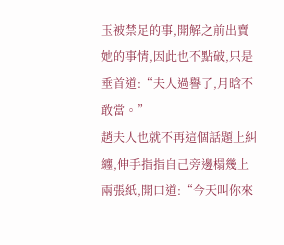玉被禁足的事,開解之前出賣她的事情,因此也不點破,只是垂首道:“夫人過譽了,月晗不敢當。”
趙夫人也就不再這個話題上糾纏,伸手指指自己旁邊榻幾上兩張紙,開口道:“今天叫你來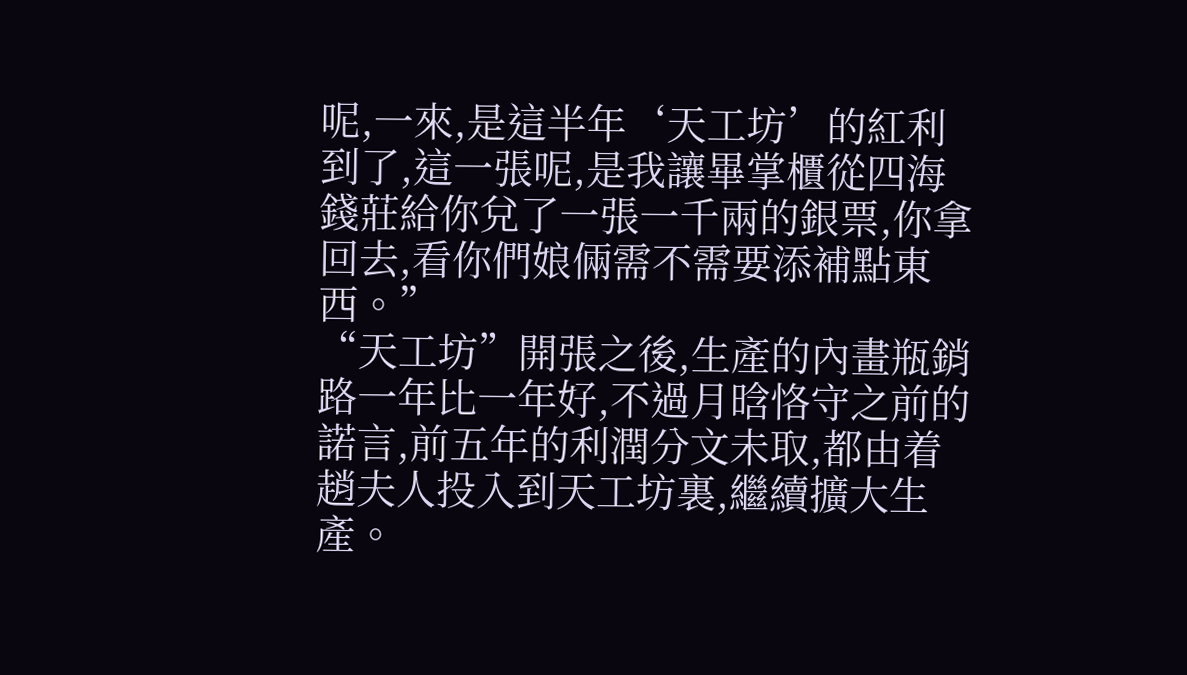呢,一來,是這半年‘天工坊’的紅利到了,這一張呢,是我讓畢掌櫃從四海錢莊給你兌了一張一千兩的銀票,你拿回去,看你們娘倆需不需要添補點東西。”
“天工坊”開張之後,生產的內畫瓶銷路一年比一年好,不過月晗恪守之前的諾言,前五年的利潤分文未取,都由着趙夫人投入到天工坊裏,繼續擴大生產。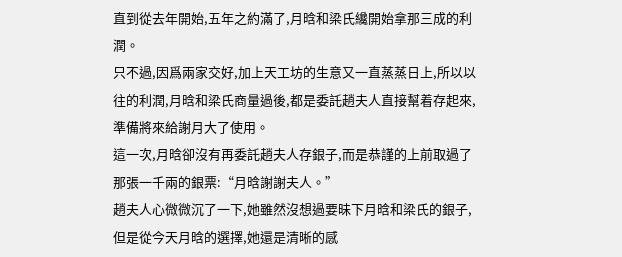直到從去年開始,五年之約滿了,月晗和梁氏纔開始拿那三成的利潤。
只不過,因爲兩家交好,加上天工坊的生意又一直蒸蒸日上,所以以往的利潤,月晗和梁氏商量過後,都是委託趙夫人直接幫着存起來,準備將來給謝月大了使用。
這一次,月晗卻沒有再委託趙夫人存銀子,而是恭謹的上前取過了那張一千兩的銀票:“月晗謝謝夫人。”
趙夫人心微微沉了一下,她雖然沒想過要昧下月晗和梁氏的銀子,但是從今天月晗的選擇,她還是清晰的感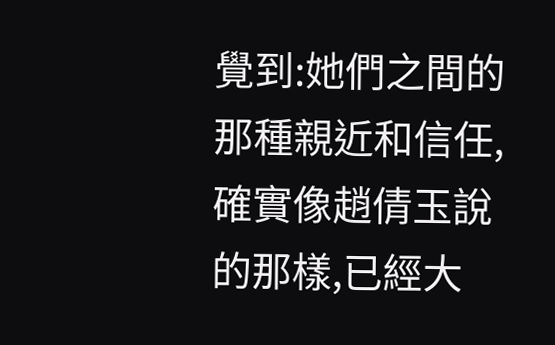覺到:她們之間的那種親近和信任,確實像趙倩玉說的那樣,已經大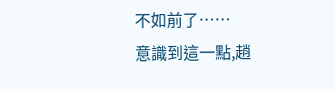不如前了……
意識到這一點,趙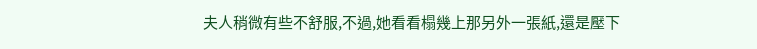夫人稍微有些不舒服,不過,她看看榻幾上那另外一張紙,還是壓下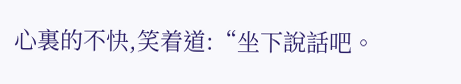心裏的不快,笑着道:“坐下說話吧。